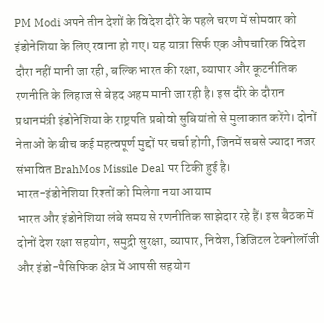PM Modi अपने तीन देशों के विदेश दौरे के पहले चरण में सोमवार को इंडोनेशिया के लिए रवाना हो गए। यह यात्रा सिर्फ एक औपचारिक विदेश दौरा नहीं मानी जा रही, बल्कि भारत की रक्षा, व्यापार और कूटनीतिक रणनीति के लिहाज से बेहद अहम मानी जा रही है। इस दौरे के दौरान प्रधानमंत्री इंडोनेशिया के राष्ट्रपति प्रबोवो सुबियांतो से मुलाकात करेंगे। दोनों नेताओं के बीच कई महत्वपूर्ण मुद्दों पर चर्चा होगी, जिनमें सबसे ज्यादा नजर संभावित BrahMos Missile Deal पर टिकी हुई है।
भारत-इंडोनेशिया रिश्तों को मिलेगा नया आयाम
भारत और इंडोनेशिया लंबे समय से रणनीतिक साझेदार रहे हैं। इस बैठक में दोनों देश रक्षा सहयोग, समुद्री सुरक्षा, व्यापार, निवेश, डिजिटल टेक्नोलॉजी और इंडो-पैसिफिक क्षेत्र में आपसी सहयोग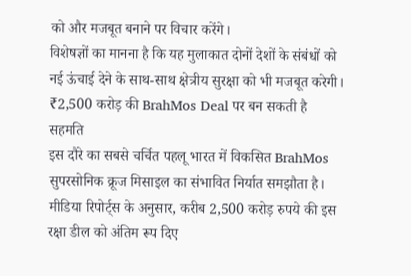को और मजबूत बनाने पर विचार करेंगे।
विशेषज्ञों का मानना है कि यह मुलाकात दोनों देशों के संबंधों को नई ऊंचाई देने के साथ-साथ क्षेत्रीय सुरक्षा को भी मजबूत करेगी।
₹2,500 करोड़ की BrahMos Deal पर बन सकती है सहमति
इस दौरे का सबसे चर्चित पहलू भारत में विकसित BrahMos सुपरसोनिक क्रूज मिसाइल का संभावित निर्यात समझौता है। मीडिया रिपोर्ट्स के अनुसार, करीब 2,500 करोड़ रुपये की इस रक्षा डील को अंतिम रूप दिए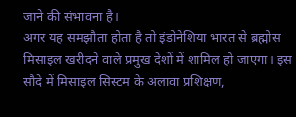जाने की संभावना है।
अगर यह समझौता होता है तो इंडोनेशिया भारत से ब्रह्मोस मिसाइल खरीदने वाले प्रमुख देशों में शामिल हो जाएगा। इस सौदे में मिसाइल सिस्टम के अलावा प्रशिक्षण,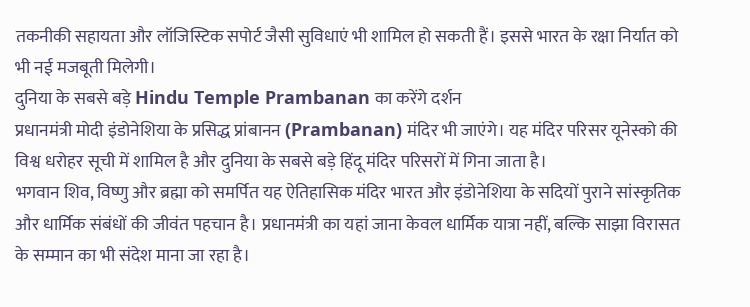तकनीकी सहायता और लॉजिस्टिक सपोर्ट जैसी सुविधाएं भी शामिल हो सकती हैं। इससे भारत के रक्षा निर्यात को भी नई मजबूती मिलेगी।
दुनिया के सबसे बड़े Hindu Temple Prambanan का करेंगे दर्शन
प्रधानमंत्री मोदी इंडोनेशिया के प्रसिद्ध प्रांबानन (Prambanan) मंदिर भी जाएंगे। यह मंदिर परिसर यूनेस्को की विश्व धरोहर सूची में शामिल है और दुनिया के सबसे बड़े हिंदू मंदिर परिसरों में गिना जाता है।
भगवान शिव, विष्णु और ब्रह्मा को समर्पित यह ऐतिहासिक मंदिर भारत और इंडोनेशिया के सदियों पुराने सांस्कृतिक और धार्मिक संबंधों की जीवंत पहचान है। प्रधानमंत्री का यहां जाना केवल धार्मिक यात्रा नहीं, बल्कि साझा विरासत के सम्मान का भी संदेश माना जा रहा है।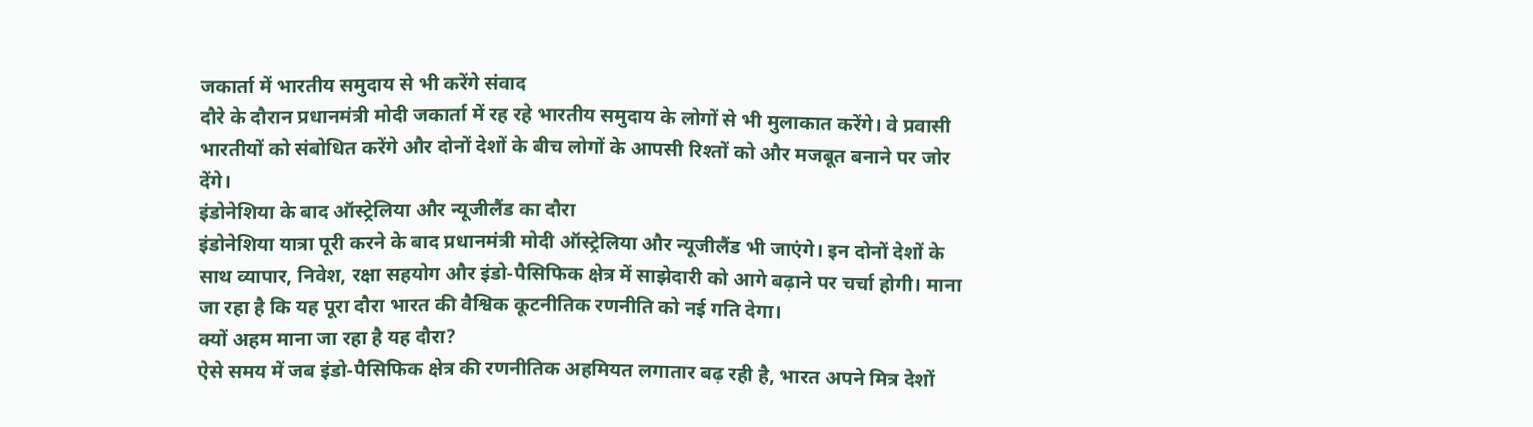जकार्ता में भारतीय समुदाय से भी करेंगे संवाद
दौरे के दौरान प्रधानमंत्री मोदी जकार्ता में रह रहे भारतीय समुदाय के लोगों से भी मुलाकात करेंगे। वे प्रवासी भारतीयों को संबोधित करेंगे और दोनों देशों के बीच लोगों के आपसी रिश्तों को और मजबूत बनाने पर जोर देंगे।
इंडोनेशिया के बाद ऑस्ट्रेलिया और न्यूजीलैंड का दौरा
इंडोनेशिया यात्रा पूरी करने के बाद प्रधानमंत्री मोदी ऑस्ट्रेलिया और न्यूजीलैंड भी जाएंगे। इन दोनों देशों के साथ व्यापार, निवेश, रक्षा सहयोग और इंडो-पैसिफिक क्षेत्र में साझेदारी को आगे बढ़ाने पर चर्चा होगी। माना जा रहा है कि यह पूरा दौरा भारत की वैश्विक कूटनीतिक रणनीति को नई गति देगा।
क्यों अहम माना जा रहा है यह दौरा?
ऐसे समय में जब इंडो-पैसिफिक क्षेत्र की रणनीतिक अहमियत लगातार बढ़ रही है, भारत अपने मित्र देशों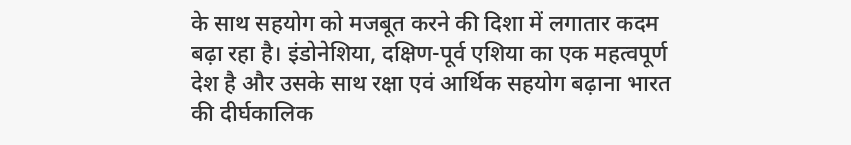के साथ सहयोग को मजबूत करने की दिशा में लगातार कदम बढ़ा रहा है। इंडोनेशिया, दक्षिण-पूर्व एशिया का एक महत्वपूर्ण देश है और उसके साथ रक्षा एवं आर्थिक सहयोग बढ़ाना भारत की दीर्घकालिक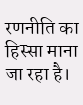रणनीति का हिस्सा माना जा रहा है।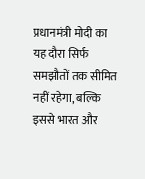प्रधानमंत्री मोदी का यह दौरा सिर्फ समझौतों तक सीमित नहीं रहेगा, बल्कि इससे भारत और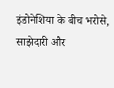इंडोनेशिया के बीच भरोसे, साझेदारी और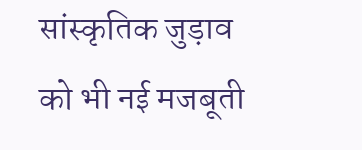सांस्कृतिक जुड़ाव को भी नई मजबूती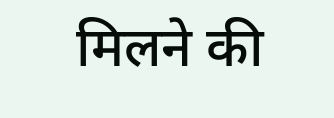मिलने की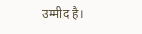उम्मीद है।